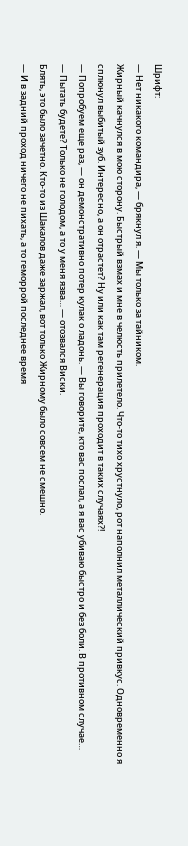Шрифт:
— Нет никакого командира, — брякнул я. — Мы только за тайником.
Жирный качнулся в мою сторону. Быстрый взмах и мне в челюсть прилетело. Что-то тихо хрустнуло, рот наполнил металлический привкус. Одновременно я сплюнул выбитый зуб. Интересно, а он отрастет? Ну или как там регенерация проходит в таких случаях?!
— Попробуем еще раз, — он демонстративно потер кулак о ладонь. — Вы говорите, кто вас послал, а я вас убиваю быстро и без боли. В противном случае…
— Пытать будете? Только не голодом, а то у меня язва… — отозвался Виски.
Блять, это было зачетно. Кто-то из Шакалов даже заржал, вот только Жирному было совсем не смешно.
— И в задний проход ничего не пихать, а то геморрой последнее время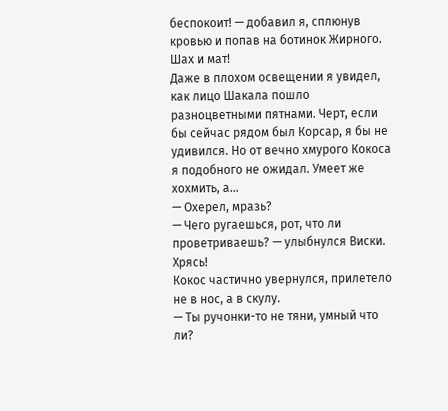беспокоит! — добавил я, сплюнув кровью и попав на ботинок Жирного.
Шах и мат!
Даже в плохом освещении я увидел, как лицо Шакала пошло разноцветными пятнами. Черт, если бы сейчас рядом был Корсар, я бы не удивился. Но от вечно хмурого Кокоса я подобного не ожидал. Умеет же хохмить, а…
— Охерел, мразь?
— Чего ругаешься, рот, что ли проветриваешь? — улыбнулся Виски.
Хрясь!
Кокос частично увернулся, прилетело не в нос, а в скулу.
— Ты ручонки-то не тяни, умный что ли?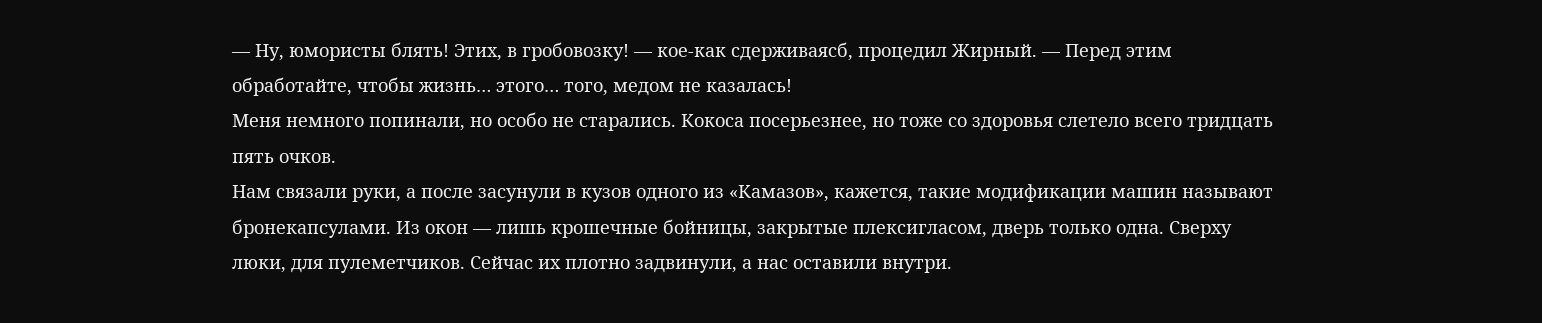— Ну, юмористы блять! Этих, в гробовозку! — кое-как сдерживаясб, процедил Жирный. — Перед этим обработайте, чтобы жизнь… этого… того, медом не казалась!
Меня немного попинали, но особо не старались. Кокоса посерьезнее, но тоже со здоровья слетело всего тридцать пять очков.
Нам связали руки, а после засунули в кузов одного из «Камазов», кажется, такие модификации машин называют бронекапсулами. Из окон — лишь крошечные бойницы, закрытые плексигласом, дверь только одна. Сверху люки, для пулеметчиков. Сейчас их плотно задвинули, а нас оставили внутри.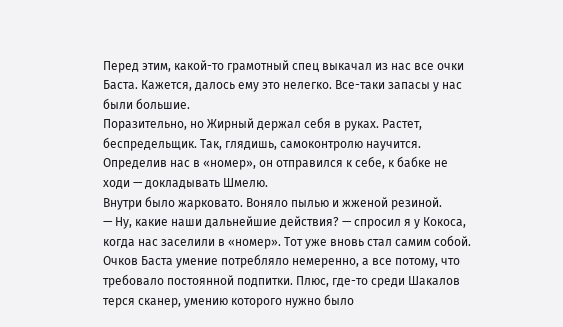Перед этим, какой-то грамотный спец выкачал из нас все очки Баста. Кажется, далось ему это нелегко. Все-таки запасы у нас были большие.
Поразительно, но Жирный держал себя в руках. Растет, беспредельщик. Так, глядишь, самоконтролю научится. Определив нас в «номер», он отправился к себе, к бабке не ходи — докладывать Шмелю.
Внутри было жарковато. Воняло пылью и жженой резиной.
— Ну, какие наши дальнейшие действия? — спросил я у Кокоса, когда нас заселили в «номер». Тот уже вновь стал самим собой. Очков Баста умение потребляло немеренно, а все потому, что требовало постоянной подпитки. Плюс, где-то среди Шакалов терся сканер, умению которого нужно было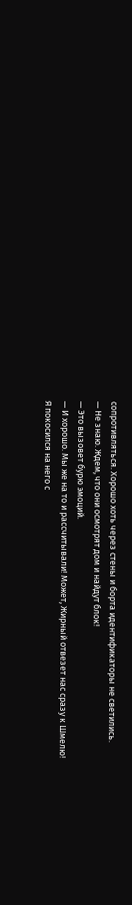сопротивляться. Хорошо хоть через стены и борта идентификаторы не светились.
— Не знаю. Ждем, что они осмотрят дом и найдут блок!
— Это вызовет бурю эмоций.
— И хорошо. Мы же на то и рассчитывали! Может, Жирный отвезет нас сразу к Шмелю!
Я покосился на него с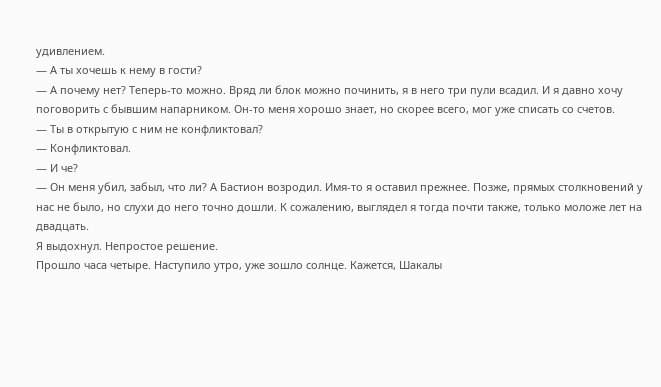удивлением.
— А ты хочешь к нему в гости?
— А почему нет? Теперь-то можно. Вряд ли блок можно починить, я в него три пули всадил. И я давно хочу поговорить с бывшим напарником. Он-то меня хорошо знает, но скорее всего, мог уже списать со счетов.
— Ты в открытую с ним не конфликтовал?
— Конфликтовал.
— И че?
— Он меня убил, забыл, что ли? А Бастион возродил. Имя-то я оставил прежнее. Позже, прямых столкновений у нас не было, но слухи до него точно дошли. К сожалению, выглядел я тогда почти также, только моложе лет на двадцать.
Я выдохнул. Непростое решение.
Прошло часа четыре. Наступило утро, уже зошло солнце. Кажется, Шакалы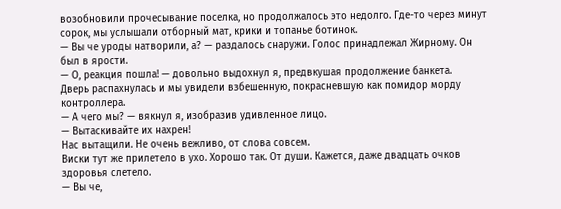возобновили прочесывание поселка, но продолжалось это недолго. Где-то через минут сорок, мы услышали отборный мат, крики и топанье ботинок.
— Вы че уроды натворили, а? — раздалось снаружи. Голос принадлежал Жирному. Он был в ярости.
— О, реакция пошла! — довольно выдохнул я, предвкушая продолжение банкета.
Дверь распахнулась и мы увидели взбешенную, покрасневшую как помидор морду контроллера.
— А чего мы? — вякнул я, изобразив удивленное лицо.
— Вытаскивайте их нахрен!
Нас вытащили. Не очень вежливо, от слова совсем.
Виски тут же прилетело в ухо. Хорошо так. От души. Кажется, даже двадцать очков здоровья слетело.
— Вы че,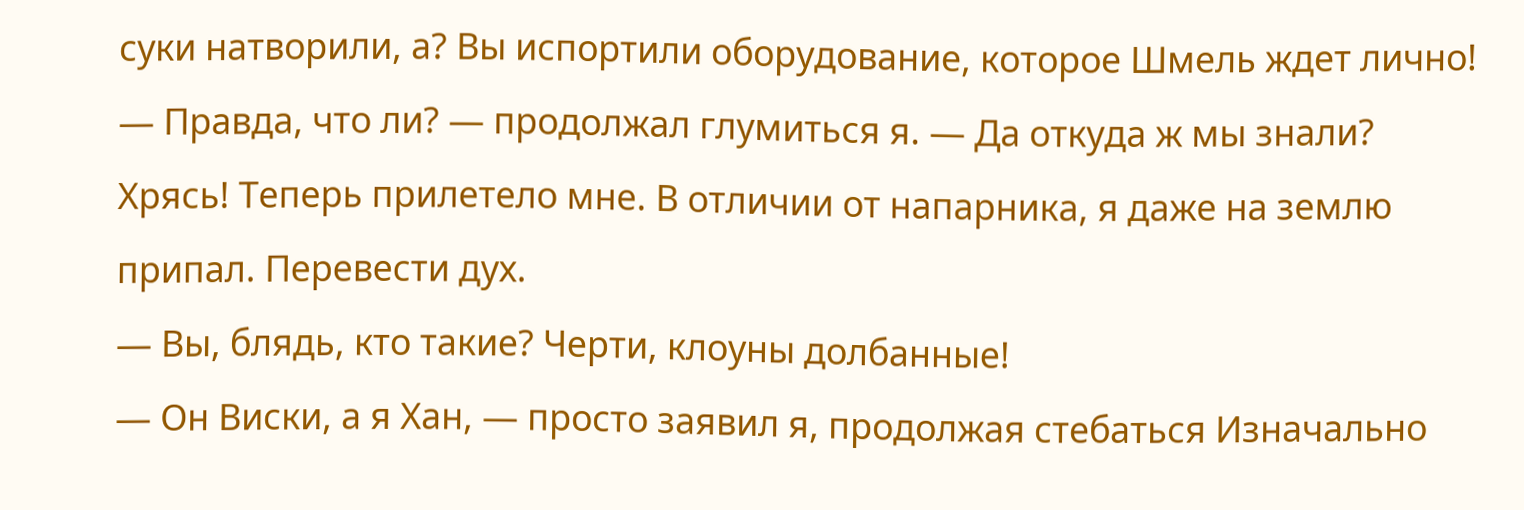суки натворили, а? Вы испортили оборудование, которое Шмель ждет лично!
— Правда, что ли? — продолжал глумиться я. — Да откуда ж мы знали?
Хрясь! Теперь прилетело мне. В отличии от напарника, я даже на землю припал. Перевести дух.
— Вы, блядь, кто такие? Черти, клоуны долбанные!
— Он Виски, а я Хан, — просто заявил я, продолжая стебаться Изначально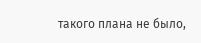такого плана не было,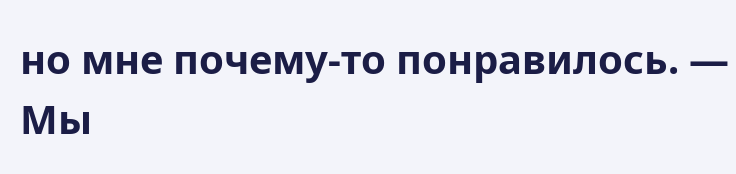но мне почему-то понравилось. — Мы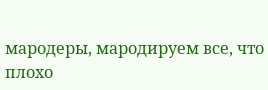мародеры, мародируем все, что плохо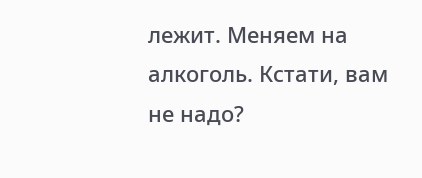лежит. Меняем на алкоголь. Кстати, вам не надо?